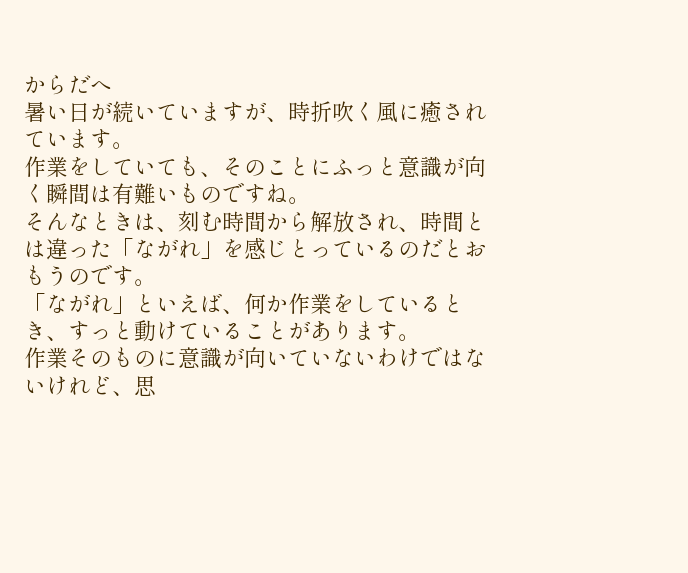からだへ
暑い日が続いていますが、時折吹く風に癒されています。
作業をしていても、そのことにふっと意識が向く瞬間は有難いものですね。
そんなときは、刻む時間から解放され、時間とは違った「ながれ」を感じとっているのだとおもうのです。
「ながれ」といえば、何か作業をしているとき、すっと動けていることがあります。
作業そのものに意識が向いていないわけではないけれど、思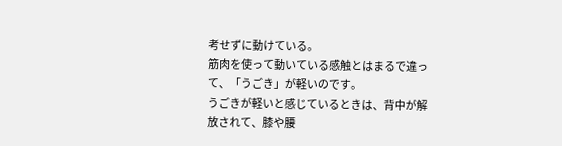考せずに動けている。
筋肉を使って動いている感触とはまるで違って、「うごき」が軽いのです。
うごきが軽いと感じているときは、背中が解放されて、膝や腰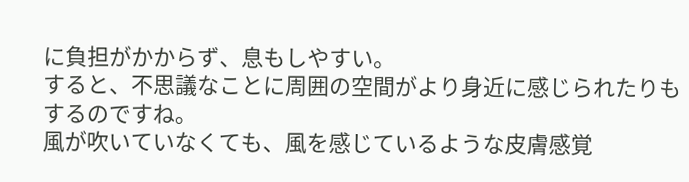に負担がかからず、息もしやすい。
すると、不思議なことに周囲の空間がより身近に感じられたりもするのですね。
風が吹いていなくても、風を感じているような皮膚感覚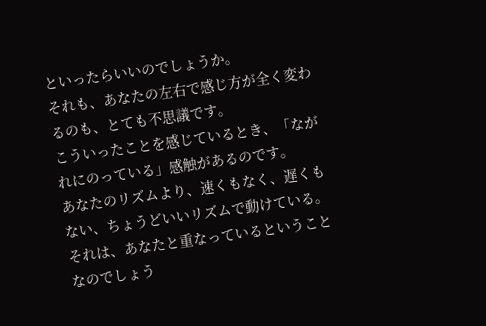といったらいいのでしょうか。
それも、あなたの左右で感じ方が全く変わるのも、とても不思議です。
こういったことを感じているとき、「ながれにのっている」感触があるのです。
あなたのリズムより、速くもなく、遅くもない、ちょうどいいリズムで動けている。
それは、あなたと重なっているということなのでしょう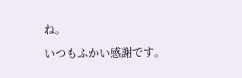ね。
いつもふかい感謝です。